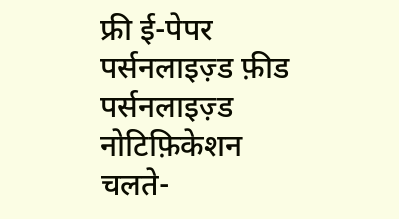फ्री ई-पेपर
पर्सनलाइज़्ड फ़ीड
पर्सनलाइज़्ड नोटिफ़िकेशन
चलते-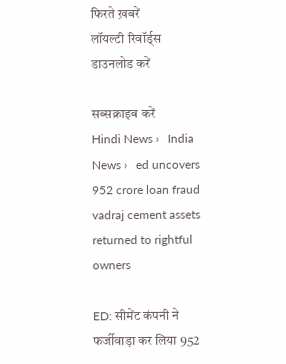फिरते ख़बरें
लॉयल्टी रिवॉर्ड्स
डाउनलोड करें

सब्सक्राइब करें
Hindi News ›   India News ›   ed uncovers 952 crore loan fraud vadraj cement assets returned to rightful owners

ED: सीमेंट कंपनी ने फर्जीवाड़ा कर लिया 952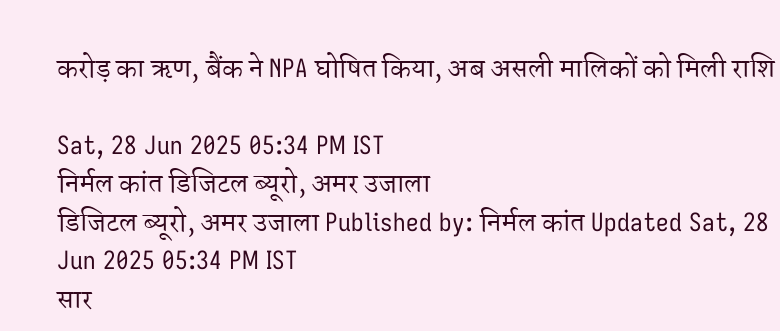करोड़ का ऋण, बैंक ने NPA घोषित किया, अब असली मालिकों को मिली राशि

Sat, 28 Jun 2025 05:34 PM IST
निर्मल कांत डिजिटल ब्यूरो, अमर उजाला
डिजिटल ब्यूरो, अमर उजाला Published by: निर्मल कांत Updated Sat, 28 Jun 2025 05:34 PM IST
सार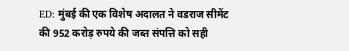ED: मुंबई की एक विशेष अदालत ने वडराज सीमेंट की 952 करोड़ रुपये की जब्त संपत्ति को सही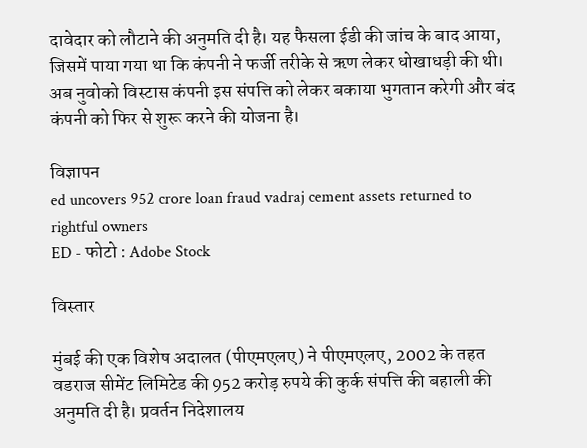दावेदार को लौटाने की अनुमति दी है। यह फैसला ईडी की जांच के बाद आया, जिसमें पाया गया था कि कंपनी ने फर्जी तरीके से ऋण लेकर धोखाधड़ी की थी। अब नुवोको विस्टास कंपनी इस संपत्ति को लेकर बकाया भुगतान करेगी और बंद कंपनी को फिर से शुरू करने की योजना है।

विज्ञापन
ed uncovers 952 crore loan fraud vadraj cement assets returned to rightful owners
ED - फोटो : Adobe Stock

विस्तार

मुंबई की एक विशेष अदालत (पीएमएलए) ने पीएमएलए, 2002 के तहत वडराज सीमेंट लिमिटेड की 952 करोड़ रुपये की कुर्क संपत्ति की बहाली की अनुमति दी है। प्रवर्तन निदेशालय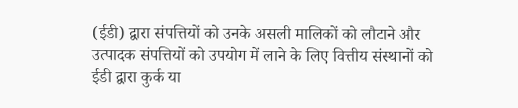(ईडी) द्वारा संपत्तियों को उनके असली मालिकों को लौटाने और उत्पादक संपत्तियों को उपयोग में लाने के लिए वित्तीय संस्थानों को ईडी द्वारा कुर्क या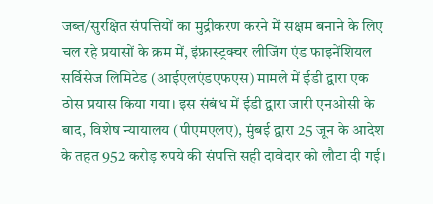जब्त/सुरक्षित संपत्तियों का मुद्रीकरण करने में सक्षम बनाने के लिए चल रहे प्रयासों के क्रम में, इंफ्रास्ट्रक्चर लीजिंग एंड फाइनेंशियल सर्विसेज लिमिटेड (आईएलएंडएफएस) मामले में ईडी द्वारा एक ठोस प्रयास किया गया। इस संबंध में ईडी द्वारा जारी एनओसी के बाद, विशेष न्यायालय (पीएमएलए), मुंबई द्वारा 25 जून के आदेश के तहत 952 करोड़ रुपये की संपत्ति सही दावेदार को लौटा दी गई।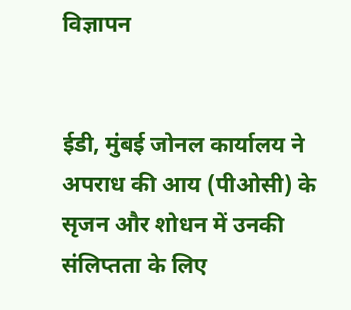विज्ञापन


ईडी, मुंबई जोनल कार्यालय ने अपराध की आय (पीओसी) के सृजन और शोधन में उनकी संलिप्तता के लिए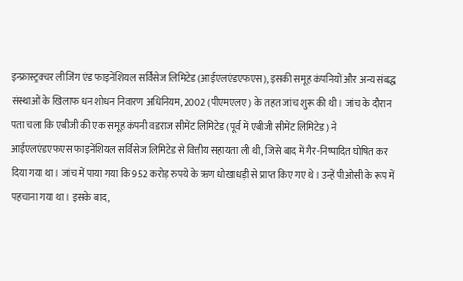इन्फ्रास्ट्रक्चर लीजिंग एंड फाइनेंशियल सर्विसेज लिमिटेड (आईएलएंडएफएस), इसकी समूह कंपनियों और अन्य संबद्ध संस्थाओं के खिलाफ धन शोधन निवारण अधिनियम, 2002 (पीएमएलए) के तहत जांच शुरू की थी। जांच के दौरान पता चला कि एबीजी की एक समूह कंपनी वडराज सीमेंट लिमिटेड (पूर्व में एबीजी सीमेंट लिमिटेड) ने आईएलएंडएफएस फाइनेंशियल सर्विसेज लिमिटेड से वित्तीय सहायता ली थी, जिसे बाद में गैर-निष्पादित घोषित कर दिया गया था। जांच में पाया गया कि 952 करोड़ रुपये के ऋण धोखाधड़ी से प्राप्त किए गए थे। उन्हें पीओसी के रूप में पहचाना गया था। इसके बाद,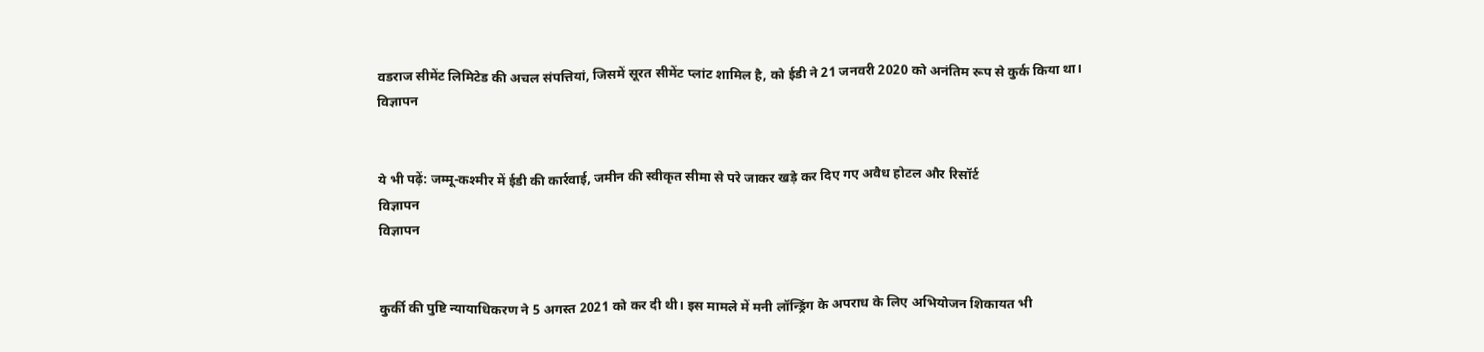वडराज सीमेंट लिमिटेड की अचल संपत्तियां, जिसमें सूरत सीमेंट प्लांट शामिल है, को ईडी ने 21 जनवरी 2020 को अनंतिम रूप से कुर्क किया था।
विज्ञापन


ये भी पढ़ें: जम्मू-कश्मीर में ईडी की कार्रवाई, जमीन की स्वीकृत सीमा से परे जाकर खड़े कर दिए गए अवैध होटल और रिसॉर्ट
विज्ञापन
विज्ञापन


कुर्की की पुष्टि न्यायाधिकरण ने 5 अगस्त 2021 को कर दी थी। इस मामले में मनी लॉन्ड्रिंग के अपराध के लिए अभियोजन शिकायत भी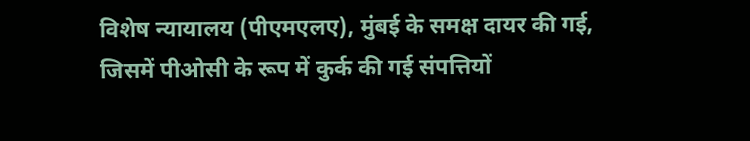विशेष न्यायालय (पीएमएलए), मुंबई के समक्ष दायर की गई, जिसमें पीओसी के रूप में कुर्क की गई संपत्तियों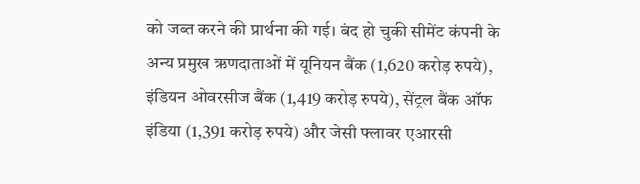को जब्त करने की प्रार्थना की गई। बंद हो चुकी सीमेंट कंपनी के अन्य प्रमुख ऋणदाताओं में यूनियन बैंक (1,620 करोड़ रुपये), इंडियन ओवरसीज बैंक (1,419 करोड़ रुपये), सेंट्रल बैंक ऑफ इंडिया (1,391 करोड़ रुपये) और जेसी फ्लावर एआरसी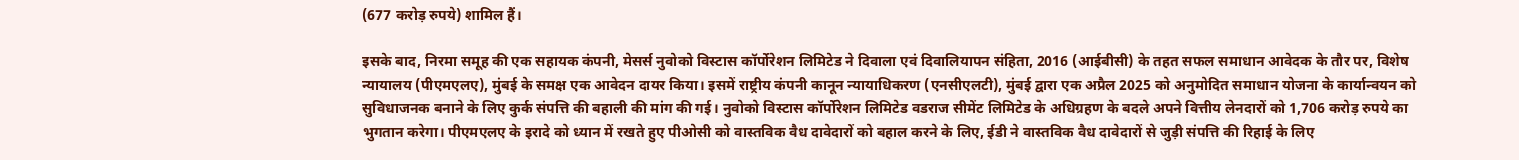(677 करोड़ रुपये) शामिल हैं।

इसके बाद, निरमा समूह की एक सहायक कंपनी, मेसर्स नुवोको विस्टास कॉर्पोरेशन लिमिटेड ने दिवाला एवं दिवालियापन संहिता, 2016 (आईबीसी) के तहत सफल समाधान आवेदक के तौर पर, विशेष न्यायालय (पीएमएलए), मुंबई के समक्ष एक आवेदन दायर किया। इसमें राष्ट्रीय कंपनी कानून न्यायाधिकरण (एनसीएलटी), मुंबई द्वारा एक अप्रैल 2025 को अनुमोदित समाधान योजना के कार्यान्वयन को सुविधाजनक बनाने के लिए कुर्क संपत्ति की बहाली की मांग की गई। नुवोको विस्टास कॉर्पोरेशन लिमिटेड वडराज सीमेंट लिमिटेड के अधिग्रहण के बदले अपने वित्तीय लेनदारों को 1,706 करोड़ रुपये का भुगतान करेगा। पीएमएलए के इरादे को ध्यान में रखते हुए पीओसी को वास्तविक वैध दावेदारों को बहाल करने के लिए, ईडी ने वास्तविक वैध दावेदारों से जुड़ी संपत्ति की रिहाई के लिए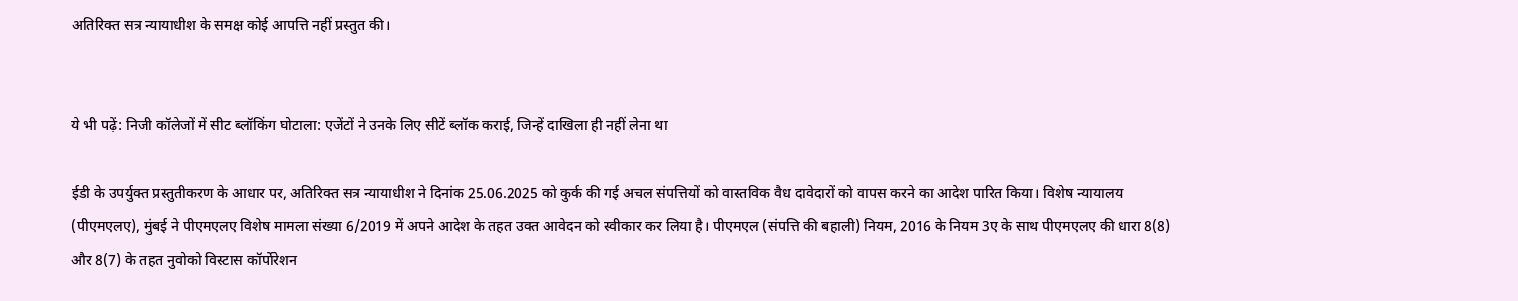अतिरिक्त सत्र न्यायाधीश के समक्ष कोई आपत्ति नहीं प्रस्तुत की।


ये भी पढ़ें: निजी कॉलेजों में सीट ब्लॉकिंग घोटाला: एजेंटों ने उनके लिए सीटें ब्लॉक कराई, जिन्हें दाखिला ही नहीं लेना था

ईडी के उपर्युक्त प्रस्तुतीकरण के आधार पर, अतिरिक्त सत्र न्यायाधीश ने दिनांक 25.06.2025 को कुर्क की गई अचल संपत्तियों को वास्तविक वैध दावेदारों को वापस करने का आदेश पारित किया। विशेष न्यायालय (पीएमएलए), मुंबई ने पीएमएलए विशेष मामला संख्या 6/2019 में अपने आदेश के तहत उक्त आवेदन को स्वीकार कर लिया है। पीएमएल (संपत्ति की बहाली) नियम, 2016 के नियम 3ए के साथ पीएमएलए की धारा 8(8) और 8(7) के तहत नुवोको विस्टास कॉर्पोरेशन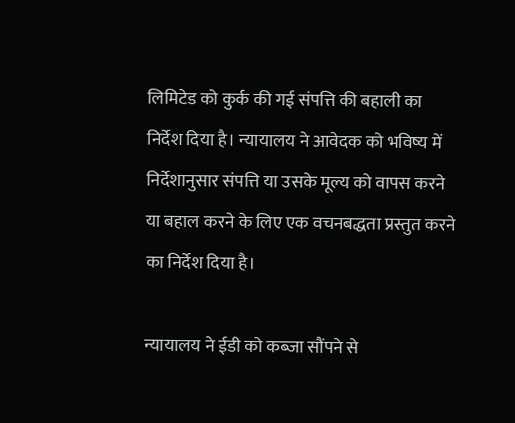लिमिटेड को कुर्क की गई संपत्ति की बहाली का निर्देश दिया है। न्यायालय ने आवेदक को भविष्य में निर्देशानुसार संपत्ति या उसके मूल्य को वापस करने या बहाल करने के लिए एक वचनबद्धता प्रस्तुत करने का निर्देश दिया है।

न्यायालय ने ईडी को कब्जा सौंपने से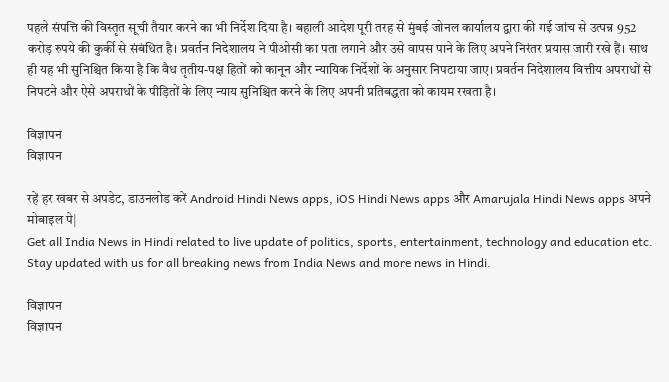पहले संपत्ति की विस्तृत सूची तैयार करने का भी निर्देश दिया है। बहाली आदेश पूरी तरह से मुंबई जोनल कार्यालय द्वारा की गई जांच से उत्पन्न 952 करोड़ रुपये की कुर्की से संबंधित है। प्रवर्तन निदेशालय ने पीओसी का पता लगाने और उसे वापस पाने के लिए अपने निरंतर प्रयास जारी रखे हैं। साथ ही यह भी सुनिश्चित किया है कि वैध तृतीय-पक्ष हितों को कानून और न्यायिक निर्देशों के अनुसार निपटाया जाए। प्रवर्तन निदेशालय वित्तीय अपराधों से निपटने और ऐसे अपराधों के पीड़ितों के लिए न्याय सुनिश्चित करने के लिए अपनी प्रतिबद्धता को कायम रखता है।

विज्ञापन
विज्ञापन

रहें हर खबर से अपडेट, डाउनलोड करें Android Hindi News apps, iOS Hindi News apps और Amarujala Hindi News apps अपने मोबाइल पे|
Get all India News in Hindi related to live update of politics, sports, entertainment, technology and education etc. Stay updated with us for all breaking news from India News and more news in Hindi.

विज्ञापन
विज्ञापन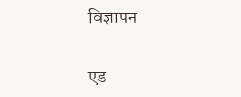विज्ञापन

एड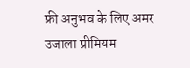फ्री अनुभव के लिए अमर उजाला प्रीमियम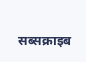सब्सक्राइब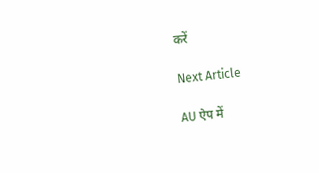करें

Next Article

AU ऐप में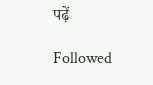पढ़ें

Followed